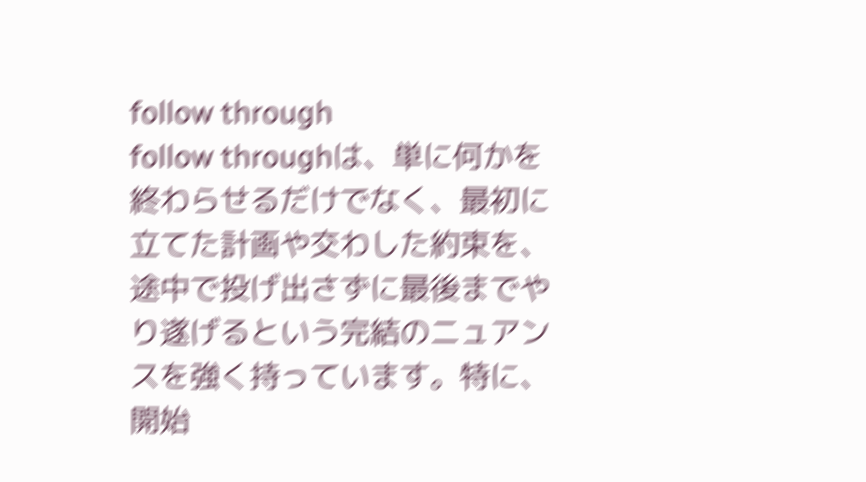follow through
follow throughは、単に何かを終わらせるだけでなく、最初に立てた計画や交わした約束を、途中で投げ出さずに最後までやり遂げるという完結のニュアンスを強く持っています。特に、開始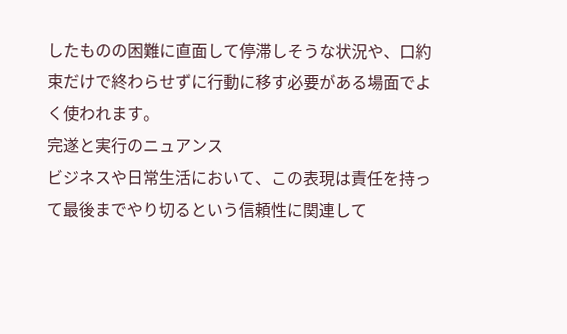したものの困難に直面して停滞しそうな状況や、口約束だけで終わらせずに行動に移す必要がある場面でよく使われます。
完遂と実行のニュアンス
ビジネスや日常生活において、この表現は責任を持って最後までやり切るという信頼性に関連して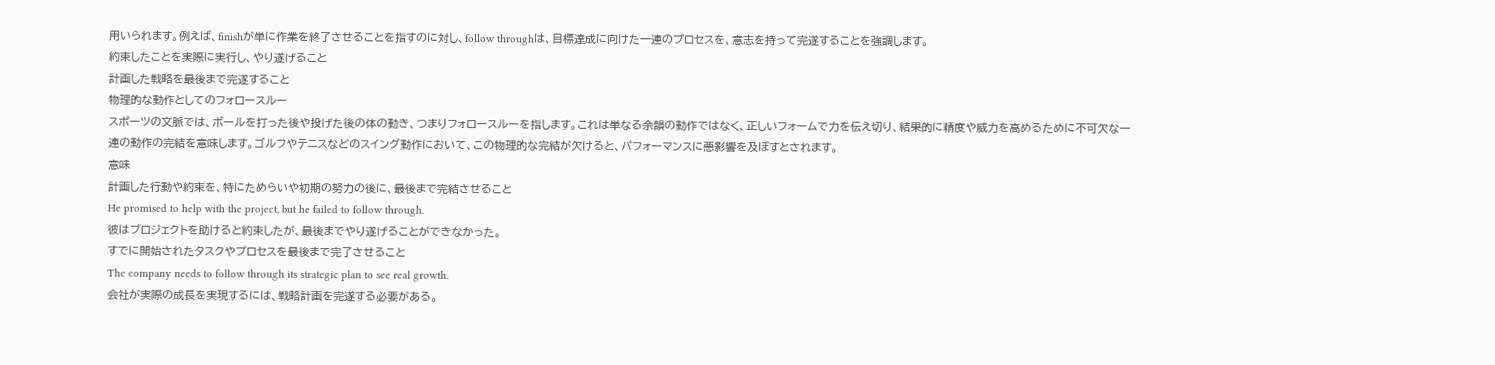用いられます。例えば、finishが単に作業を終了させることを指すのに対し、follow throughは、目標達成に向けた一連のプロセスを、意志を持って完遂することを強調します。
約束したことを実際に実行し、やり遂げること
計画した戦略を最後まで完遂すること
物理的な動作としてのフォロースルー
スポーツの文脈では、ボールを打った後や投げた後の体の動き、つまりフォロースルーを指します。これは単なる余韻の動作ではなく、正しいフォームで力を伝え切り、結果的に精度や威力を高めるために不可欠な一連の動作の完結を意味します。ゴルフやテニスなどのスイング動作において、この物理的な完結が欠けると、パフォーマンスに悪影響を及ぼすとされます。
意味
計画した行動や約束を、特にためらいや初期の努力の後に、最後まで完結させること
He promised to help with the project, but he failed to follow through.
彼はプロジェクトを助けると約束したが、最後までやり遂げることができなかった。
すでに開始されたタスクやプロセスを最後まで完了させること
The company needs to follow through its strategic plan to see real growth.
会社が実際の成長を実現するには、戦略計画を完遂する必要がある。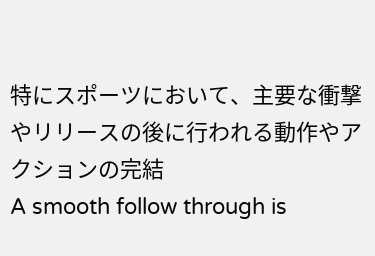特にスポーツにおいて、主要な衝撃やリリースの後に行われる動作やアクションの完結
A smooth follow through is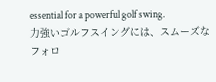essential for a powerful golf swing.
力強いゴルフスイングには、スムーズなフォロ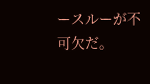ースルーが不可欠だ。